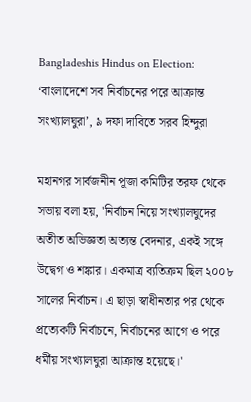Bangladeshis Hindus on Election: ‘বাংলাদেশে সব নির্বাচনের পরে আক্রান্ত সংখ্যালঘুরা’, ৯ দফা দাবিতে সরব হিন্দুরা

মহানগর সার্বজনীন পূজা কমিটির তরফ থেকে সভায় বলা হয়, 'নির্বাচন নিয়ে সংখ্যালঘুদের অতীত অভিজ্ঞতা অত্যন্ত বেদনার, একই সঙ্গে উদ্বেগ ও শঙ্কার। একমাত্র ব্যতিক্রম ছিল ২০০৮ সালের নির্বাচন। এ ছাড়া স্বাধীনতার পর থেকে প্রত্যেকটি নির্বাচনে, নির্বাচনের আগে ও পরে ধর্মীয় সংখ্যালঘুরা আক্রান্ত হয়েছে।'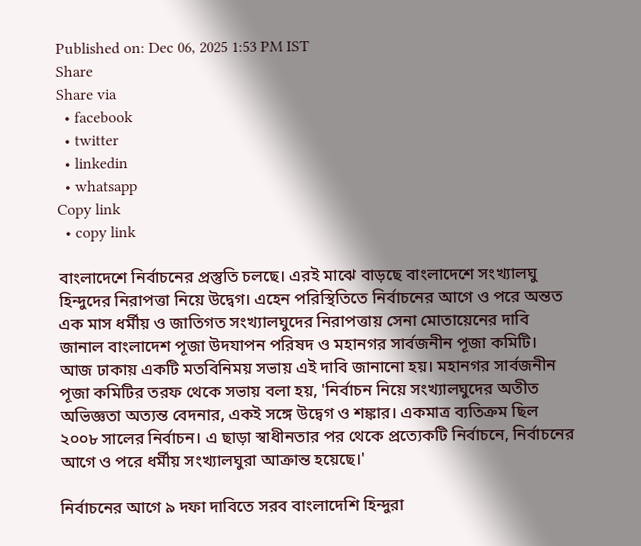Published on: Dec 06, 2025 1:53 PM IST
Share
Share via
  • facebook
  • twitter
  • linkedin
  • whatsapp
Copy link
  • copy link

বাংলাদেশে নির্বাচনের প্রস্তুতি চলছে। এরই মাঝে বাড়ছে বাংলাদেশে সংখ্যালঘু হিন্দুদের নিরাপত্তা নিয়ে উদ্বেগ। এহেন পরিস্থিতিতে নির্বাচনের আগে ও পরে অন্তত এক মাস ধর্মীয় ও জাতিগত সংখ্যালঘুদের নিরাপত্তায় সেনা মোতায়েনের দাবি জানাল বাংলাদেশ পূজা উদযাপন পরিষদ ও মহানগর সার্বজনীন পূজা কমিটি। আজ ঢাকায় একটি মতবিনিময় সভায় এই দাবি জানানো হয়। মহানগর সার্বজনীন পূজা কমিটির তরফ থেকে সভায় বলা হয়, 'নির্বাচন নিয়ে সংখ্যালঘুদের অতীত অভিজ্ঞতা অত্যন্ত বেদনার, একই সঙ্গে উদ্বেগ ও শঙ্কার। একমাত্র ব্যতিক্রম ছিল ২০০৮ সালের নির্বাচন। এ ছাড়া স্বাধীনতার পর থেকে প্রত্যেকটি নির্বাচনে, নির্বাচনের আগে ও পরে ধর্মীয় সংখ্যালঘুরা আক্রান্ত হয়েছে।'

নির্বাচনের আগে ৯ দফা দাবিতে সরব বাংলাদেশি হিন্দুরা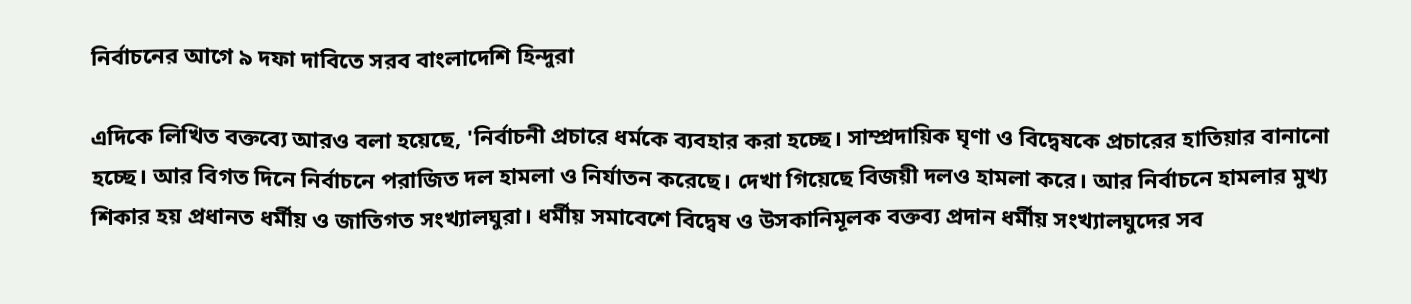নির্বাচনের আগে ৯ দফা দাবিতে সরব বাংলাদেশি হিন্দুরা

এদিকে লিখিত বক্তব্যে আরও বলা হয়েছে, 'নির্বাচনী প্রচারে ধর্মকে ব্যবহার করা হচ্ছে। সাম্প্রদায়িক ঘৃণা ও বিদ্বেষকে প্রচারের হাতিয়ার বানানো হচ্ছে। আর বিগত দিনে নির্বাচনে পরাজিত দল হামলা ও নির্যাতন করেছে। দেখা গিয়েছে বিজয়ী দলও হামলা করে। আর নির্বাচনে হামলার মুখ্য শিকার হয় প্রধানত ধর্মীয় ও জাতিগত সংখ্যালঘুরা। ধর্মীয় সমাবেশে বিদ্বেষ ও উসকানিমূলক বক্তব্য প্রদান ধর্মীয় সংখ্যালঘুদের সব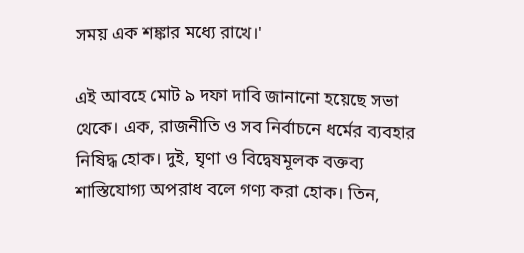সময় এক শঙ্কার মধ্যে রাখে।'

এই আবহে মোট ৯ দফা দাবি জানানো হয়েছে সভা থেকে। এক, রাজনীতি ও সব নির্বাচনে ধর্মের ব্যবহার নিষিদ্ধ হোক। দুই, ঘৃণা ও বিদ্বেষমূলক বক্তব্য শাস্তিযোগ্য অপরাধ বলে গণ্য করা হোক। তিন,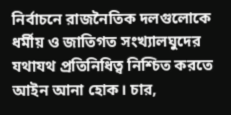নির্বাচনে রাজনৈতিক দলগুলোকে ধর্মীয় ও জাতিগত সংখ্যালঘুদের যথাযথ প্রতিনিধিত্ব নিশ্চিত করতে আইন আনা হোক। চার,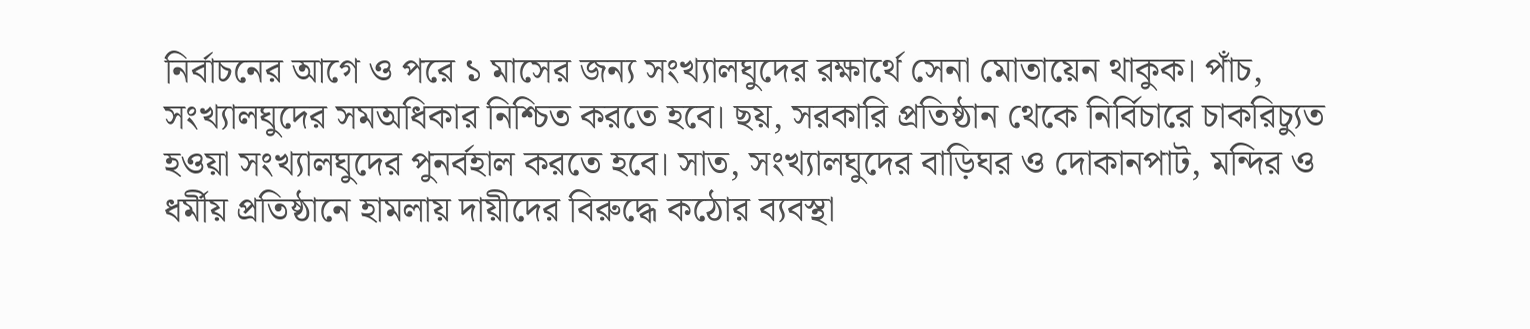নির্বাচনের আগে ও পরে ১ মাসের জন্য সংখ্যালঘুদের রক্ষার্থে সেনা মোতায়েন থাকুক। পাঁচ, সংখ্যালঘুদের সমঅধিকার নিশ্চিত করতে হবে। ছয়, সরকারি প্রতিষ্ঠান থেকে নির্বিচারে চাকরিচ্যুত হওয়া সংখ্যালঘুদের পুনর্বহাল করতে হবে। সাত, সংখ্যালঘুদের বাড়িঘর ও দোকানপাট, মন্দির ও ধর্মীয় প্রতিষ্ঠানে হামলায় দায়ীদের বিরুদ্ধে কঠোর ব্যবস্থা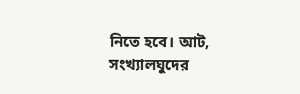নিতে হবে। আট, সংখ্যালঘুদের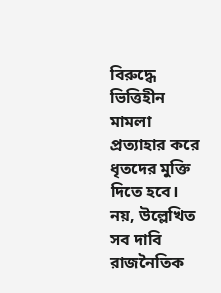বিরুদ্ধে ভিত্তিহীন মামলা প্রত্যাহার করে ধৃতদের মুক্তি দিতে হবে। নয়, উল্লেখিত সব দাবি রাজনৈতিক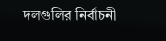দলগুলির নির্বাচনী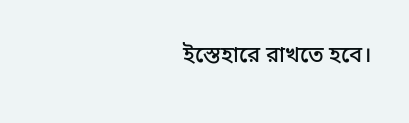ইস্তেহারে রাখতে হবে।